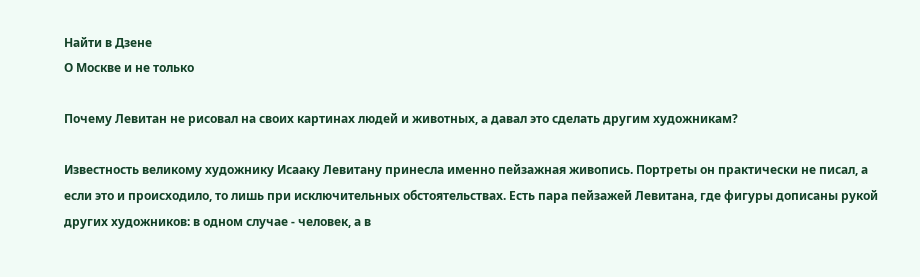Найти в Дзене
О Москве и не только

Почему Левитан не рисовал на своих картинах людей и животных, а давал это сделать другим художникам?

Известность великому художнику Исааку Левитану принесла именно пейзажная живопись. Портреты он практически не писал, а если это и происходило, то лишь при исключительных обстоятельствах. Есть пара пейзажей Левитана, где фигуры дописаны рукой других художников: в одном случае - человек, а в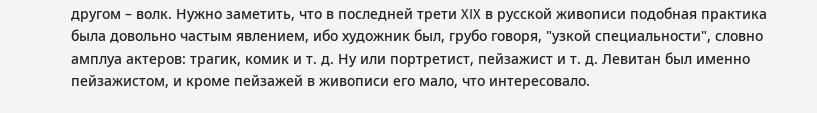другом – волк. Нужно заметить, что в последней трети XIX в русской живописи подобная практика была довольно частым явлением, ибо художник был, грубо говоря, "узкой специальности", словно амплуа актеров: трагик, комик и т. д. Ну или портретист, пейзажист и т. д. Левитан был именно пейзажистом, и кроме пейзажей в живописи его мало, что интересовало.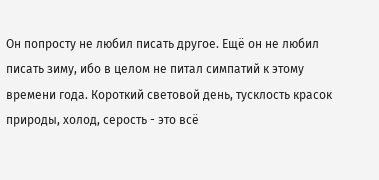Он попросту не любил писать другое. Ещё он не любил писать зиму, ибо в целом не питал симпатий к этому времени года. Короткий световой день, тусклость красок природы, холод, серость - это всё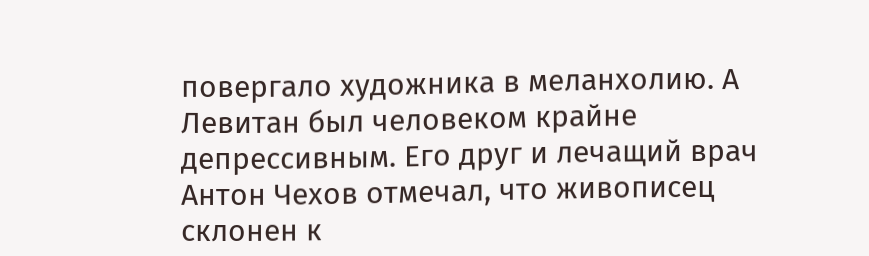повергало художника в меланхолию. А Левитан был человеком крайне депрессивным. Его друг и лечащий врач Антон Чехов отмечал, что живописец склонен к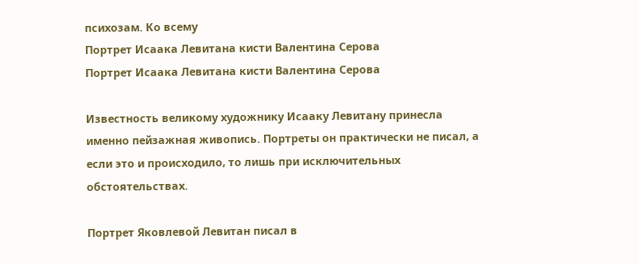психозам. Ко всему
Портрет Исаака Левитана кисти Валентина Серова
Портрет Исаака Левитана кисти Валентина Серова

Известность великому художнику Исааку Левитану принесла именно пейзажная живопись. Портреты он практически не писал, а если это и происходило, то лишь при исключительных обстоятельствах.

Портрет Яковлевой Левитан писал в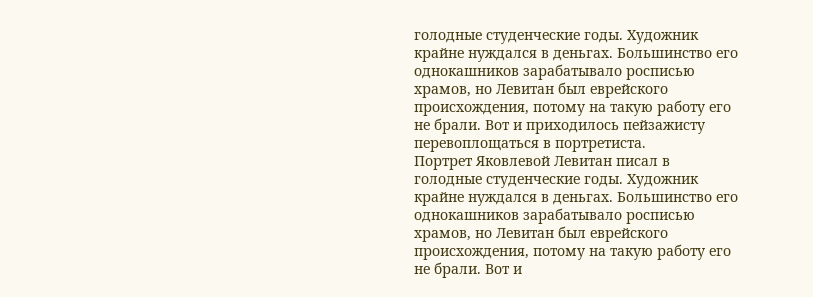голодные студенческие годы. Художник крайне нуждался в деньгах. Большинство его однокашников зарабатывало росписью храмов, но Левитан был еврейского происхождения, потому на такую работу его не брали. Вот и приходилось пейзажисту перевоплощаться в портретиста.
Портрет Яковлевой Левитан писал в голодные студенческие годы. Художник крайне нуждался в деньгах. Большинство его однокашников зарабатывало росписью храмов, но Левитан был еврейского происхождения, потому на такую работу его не брали. Вот и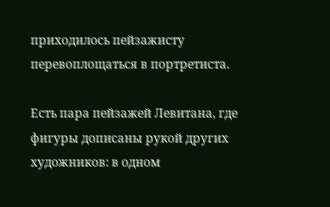приходилось пейзажисту перевоплощаться в портретиста.

Есть пара пейзажей Левитана, где фигуры дописаны рукой других художников: в одном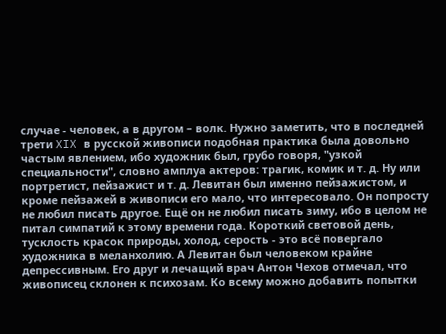случае - человек, а в другом – волк. Нужно заметить, что в последней трети XIX в русской живописи подобная практика была довольно частым явлением, ибо художник был, грубо говоря, "узкой специальности", словно амплуа актеров: трагик, комик и т. д. Ну или портретист, пейзажист и т. д. Левитан был именно пейзажистом, и кроме пейзажей в живописи его мало, что интересовало. Он попросту не любил писать другое. Ещё он не любил писать зиму, ибо в целом не питал симпатий к этому времени года. Короткий световой день, тусклость красок природы, холод, серость - это всё повергало художника в меланхолию. А Левитан был человеком крайне депрессивным. Его друг и лечащий врач Антон Чехов отмечал, что живописец склонен к психозам. Ко всему можно добавить попытки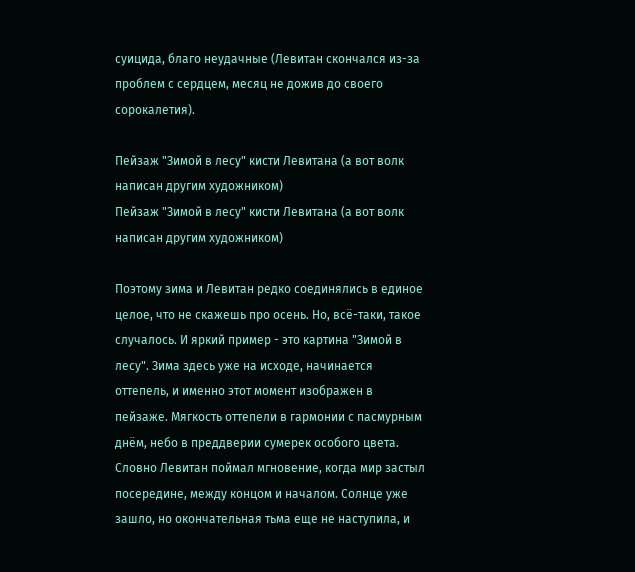суицида, благо неудачные (Левитан скончался из-за проблем с сердцем, месяц не дожив до своего сорокалетия).

Пейзаж "Зимой в лесу" кисти Левитана (а вот волк написан другим художником)
Пейзаж "Зимой в лесу" кисти Левитана (а вот волк написан другим художником)

Поэтому зима и Левитан редко соединялись в единое целое, что не скажешь про осень. Но, всё-таки, такое случалось. И яркий пример - это картина "Зимой в лесу". Зима здесь уже на исходе, начинается оттепель, и именно этот момент изображен в пейзаже. Мягкость оттепели в гармонии с пасмурным днём, небо в преддверии сумерек особого цвета. Словно Левитан поймал мгновение, когда мир застыл посередине, между концом и началом. Солнце уже зашло, но окончательная тьма еще не наступила, и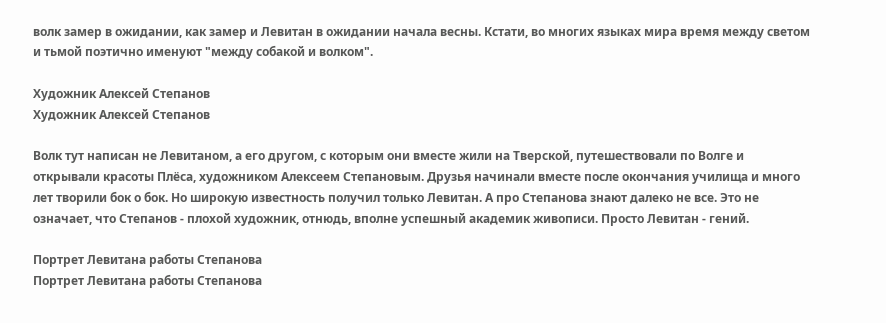волк замер в ожидании, как замер и Левитан в ожидании начала весны. Кстати, во многих языках мира время между светом и тьмой поэтично именуют "между собакой и волком".

Художник Алексей Степанов
Художник Алексей Степанов

Волк тут написан не Левитаном, а его другом, с которым они вместе жили на Тверской, путешествовали по Волге и открывали красоты Плёса, художником Алексеем Степановым. Друзья начинали вместе после окончания училища и много лет творили бок о бок. Но широкую известность получил только Левитан. А про Степанова знают далеко не все. Это не означает, что Степанов - плохой художник, отнюдь, вполне успешный академик живописи. Просто Левитан - гений.

Портрет Левитана работы Степанова
Портрет Левитана работы Степанова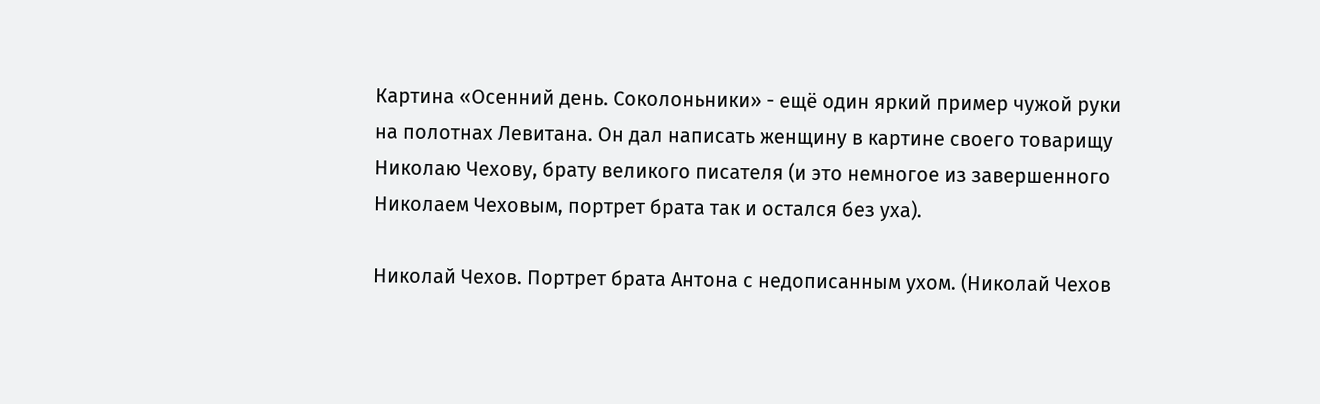Картина «Осенний день. Соколоньники» - ещё один яркий пример чужой руки на полотнах Левитана. Он дал написать женщину в картине своего товарищу Николаю Чехову, брату великого писателя (и это немногое из завершенного Николаем Чеховым, портрет брата так и остался без уха).

Николай Чехов. Портрет брата Антона с недописанным ухом. (Николай Чехов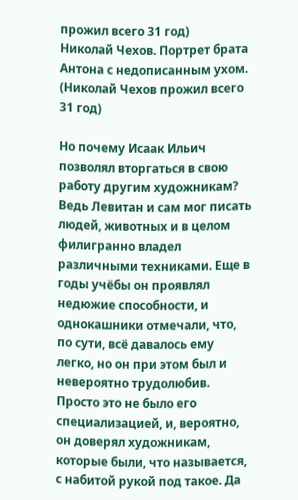прожил всего 31 год)
Николай Чехов. Портрет брата Антона с недописанным ухом. (Николай Чехов прожил всего 31 год)

Но почему Исаак Ильич позволял вторгаться в свою работу другим художникам? Ведь Левитан и сам мог писать людей, животных и в целом филигранно владел различными техниками. Еще в годы учёбы он проявлял недюжие способности, и однокашники отмечали, что, по сути, всё давалось ему легко, но он при этом был и невероятно трудолюбив. Просто это не было его специализацией, и, вероятно, он доверял художникам, которые были, что называется, с набитой рукой под такое. Да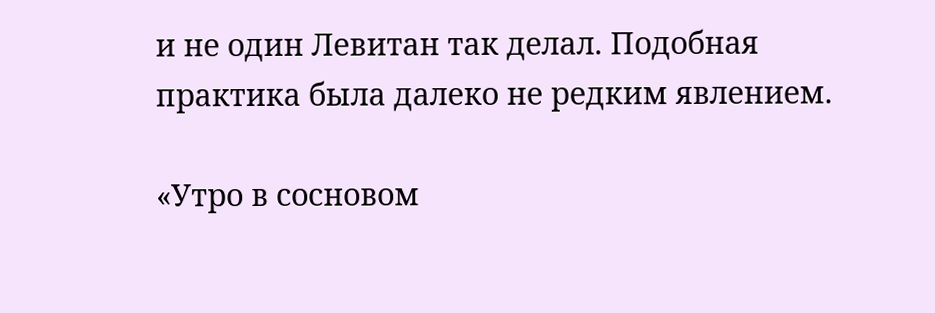и не один Левитан так делал. Подобная практика была далеко не редким явлением.

«Утро в сосновом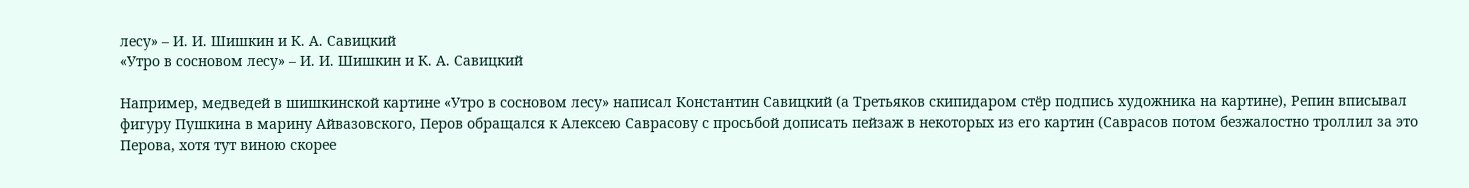лесу» – И. И. Шишкин и К. А. Савицкий
«Утро в сосновом лесу» – И. И. Шишкин и К. А. Савицкий

Например, медведей в шишкинской картине «Утро в сосновом лесу» написал Константин Савицкий (а Третьяков скипидаром стёр подпись художника на картине), Репин вписывал фигуру Пушкина в марину Айвазовского, Перов обращался к Алексею Саврасову с просьбой дописать пейзаж в некоторых из его картин (Саврасов потом безжалостно троллил за это Перова, хотя тут виною скорее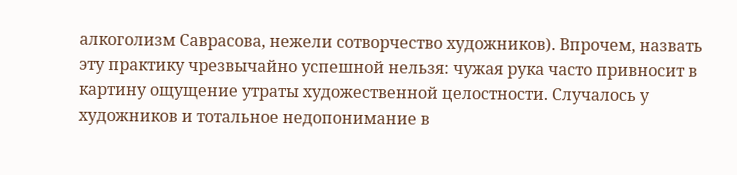алкоголизм Саврасова, нежели сотворчество художников). Впрочем, назвать эту практику чрезвычайно успешной нельзя: чужая рука часто привносит в картину ощущение утраты художественной целостности. Случалось у художников и тотальное недопонимание в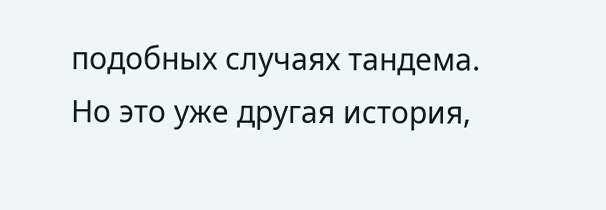подобных случаях тандема. Но это уже другая история,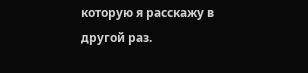которую я расскажу в другой раз.